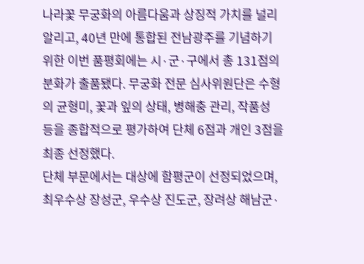나라꽃 무궁화의 아름다움과 상징적 가치를 널리 알리고, 40년 만에 통합된 전남광주를 기념하기 위한 이번 품평회에는 시·군·구에서 총 131점의 분화가 출품됐다. 무궁화 전문 심사위원단은 수형의 균형미, 꽃과 잎의 상태, 병해충 관리, 작품성 등을 종합적으로 평가하여 단체 6점과 개인 3점을 최종 선정했다.
단체 부문에서는 대상에 함평군이 선정되었으며, 최우수상 장성군, 우수상 진도군, 장려상 해남군·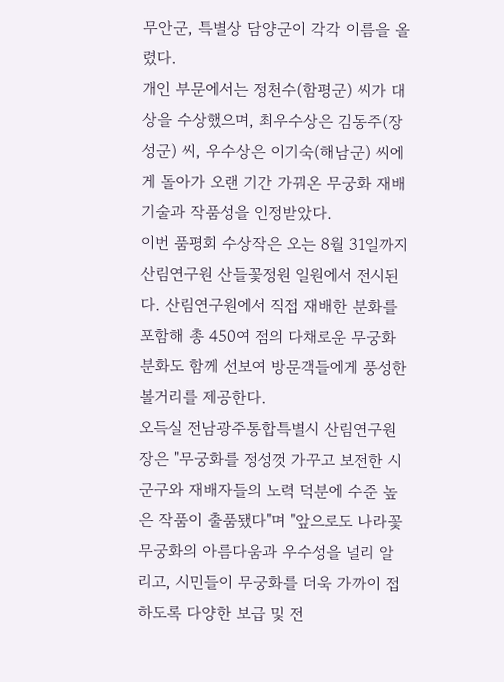무안군, 특별상 담양군이 각각 이름을 올렸다.
개인 부문에서는 정천수(함평군) 씨가 대상을 수상했으며, 최우수상은 김동주(장성군) 씨, 우수상은 이기숙(해남군) 씨에게 돌아가 오랜 기간 가꿔온 무궁화 재배 기술과 작품성을 인정받았다.
이번 품평회 수상작은 오는 8월 31일까지 산림연구원 산들꽃정원 일원에서 전시된다. 산림연구원에서 직접 재배한 분화를 포함해 총 450여 점의 다채로운 무궁화 분화도 함께 선보여 방문객들에게 풍성한 볼거리를 제공한다.
오득실 전남광주통합특별시 산림연구원장은 "무궁화를 정성껏 가꾸고 보전한 시군구와 재배자들의 노력 덕분에 수준 높은 작품이 출품됐다"며 "앞으로도 나라꽃 무궁화의 아름다움과 우수성을 널리 알리고, 시민들이 무궁화를 더욱 가까이 접하도록 다양한 보급 및 전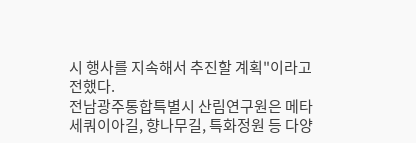시 행사를 지속해서 추진할 계획"이라고 전했다.
전남광주통합특별시 산림연구원은 메타세쿼이아길, 향나무길, 특화정원 등 다양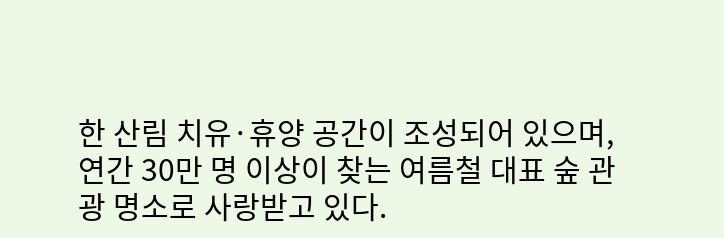한 산림 치유·휴양 공간이 조성되어 있으며, 연간 30만 명 이상이 찾는 여름철 대표 숲 관광 명소로 사랑받고 있다.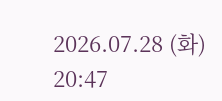2026.07.28 (화) 20:47